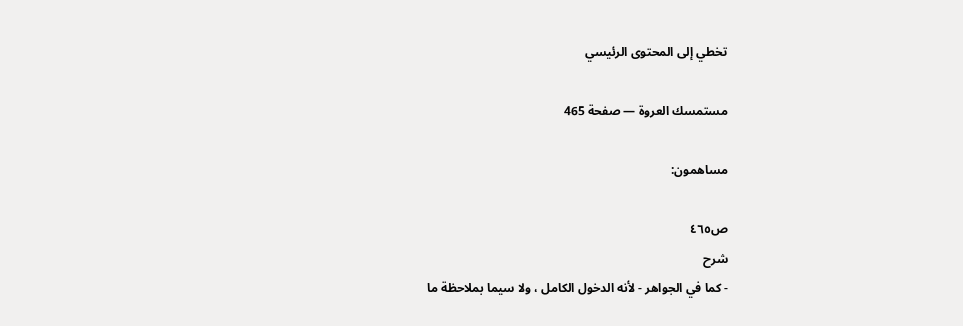تخطي إلى المحتوى الرئيسي

مستمسك العروة — صفحة 465

مساهمون:

ص٤٦٥
شرح
- كما في الجواهر - لأنه الدخول الكامل ، ولا سيما بملاحظة ما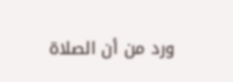ورد من أن الصلاة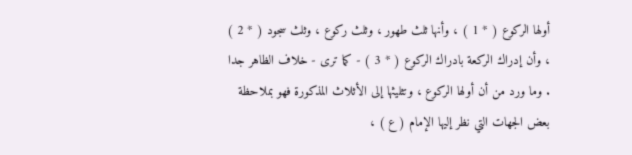أولها الركوع ( * 1 ) ، وأنها ثلث طهور ، وثلث ركوع ، وثلث سجود ( * 2 ) ، وأن إدراك الركعة بادراك الركوع ( * 3 ) - كما ترى - خلاف الظاهر جدا . وما ورد من أن أولها الركوع ، وتثليثها إلى الأثلاث المذكورة فهو بملاحظة بعض الجهات التي نظر إليها الإمام ( ع ) ،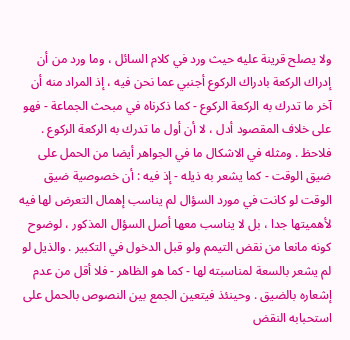ولا يصلح قرينة عليه حيث ورد في كلام السائل ، وما ورد من أن إدراك الركعة بادراك الركوع أجنبي عما نحن فيه ، إذ المراد منه أن آخر ما تدرك به الركعة الركوع - كما ذكرناه في مبحث الجماعة - فهو على خلاف المقصود أدل ، لا أن أول ما تدرك به الركعة الركوع . فلاحظ . ومثله في الاشكال ما في الجواهر أيضا من الحمل على ضيق الوقت - كما يشعر به ذيله - إذ فيه : أن خصوصية ضيق الوقت لو كانت في مورد السؤال لم يناسب إهمال التعرض لها فيه لأهميتها جدا ، بل لا يناسب معها أصل السؤال المذكور ، لوضوح كونه مانعا من نقض التيمم ولو قبل الدخول في التكبير . والذيل لو لم يشعر بالسعة لمناسبته لها - كما هو الظاهر - فلا أقل من عدم إشعاره بالضيق . وحينئذ فيتعين الجمع بين النصوص بالحمل على استحبابه النقض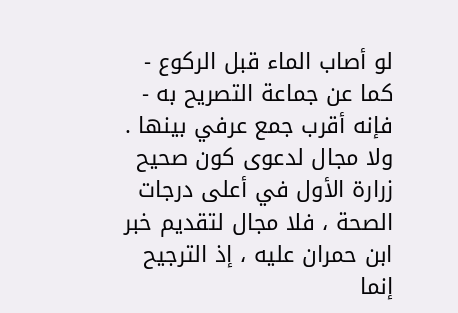لو أصاب الماء قبل الركوع - كما عن جماعة التصريح به - فإنه أقرب جمع عرفي بينها . ولا مجال لدعوى كون صحيح زرارة الأول في أعلى درجات الصحة ، فلا مجال لتقديم خبر ابن حمران عليه ، إذ الترجيح إنما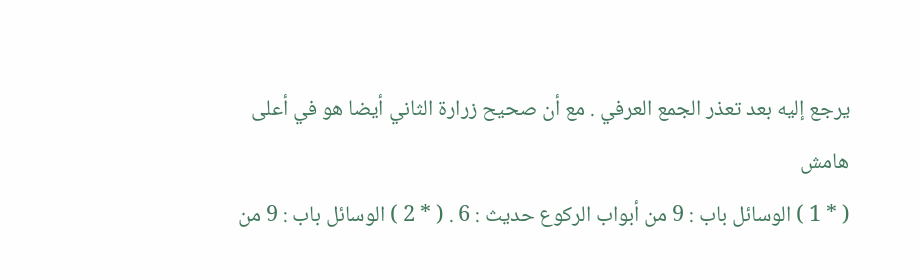يرجع إليه بعد تعذر الجمع العرفي . مع أن صحيح زرارة الثاني أيضا هو في أعلى
هامش
( * 1 ) الوسائل باب : 9 من أبواب الركوع حديث : 6 . ( * 2 ) الوسائل باب : 9 من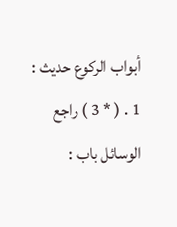أبواب الركوع حديث : 1 . ( * 3 ) راجع الوسائل باب :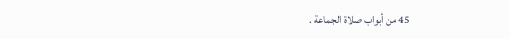45 من أبواب صلاة الجماعة .